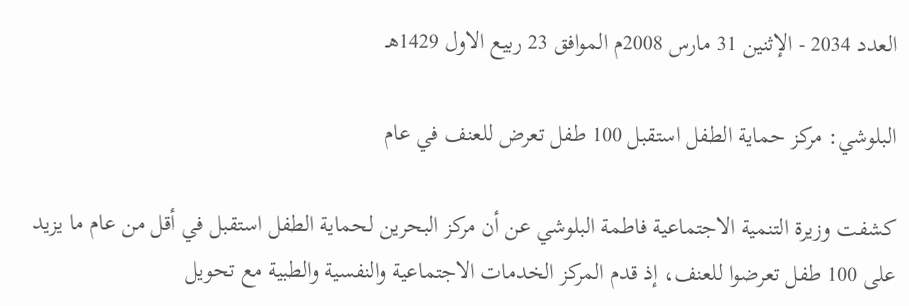العدد 2034 - الإثنين 31 مارس 2008م الموافق 23 ربيع الاول 1429هـ

البلوشي: مركز حماية الطفل استقبل 100 طفل تعرض للعنف في عام

كشفت وزيرة التنمية الاجتماعية فاطمة البلوشي عن أن مركز البحرين لحماية الطفل استقبل في أقل من عام ما يزيد على 100 طفل تعرضوا للعنف، إذ قدم المركز الخدمات الاجتماعية والنفسية والطبية مع تحويل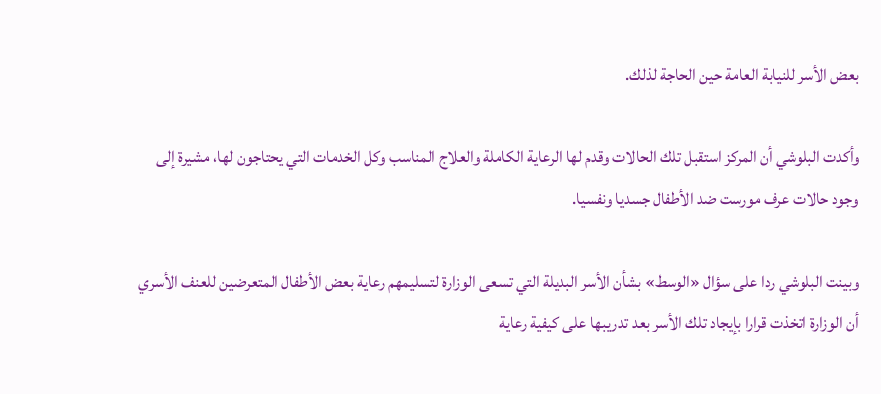بعض الأسر للنيابة العامة حين الحاجة لذلك.

وأكدت البلوشي أن المركز استقبل تلك الحالات وقدم لها الرعاية الكاملة والعلاج المناسب وكل الخدمات التي يحتاجون لها، مشيرة إلى وجود حالات عرف مورست ضد الأطفال جسديا ونفسيا.

وبينت البلوشي ردا على سؤال «الوسط» بشأن الأسر البديلة التي تسعى الوزارة لتسليمهم رعاية بعض الأطفال المتعرضين للعنف الأسري أن الوزارة اتخذت قرارا بإيجاد تلك الأسر بعد تدريبها على كيفية رعاية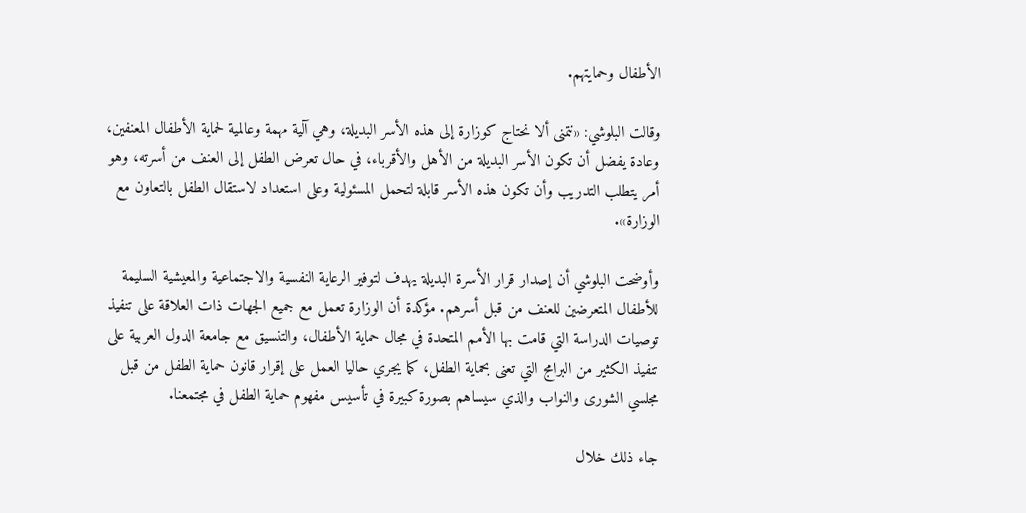الأطفال وحمايتهم.

وقالت البلوشي: «نتمنى ألا نحتاج كوزارة إلى هذه الأسر البديلة، وهي آلية مهمة وعالمية لحماية الأطفال المعنفين، وعادة يفضل أن تكون الأسر البديلة من الأهل والأقرباء، في حال تعرض الطفل إلى العنف من أسرته، وهو أمر يتطلب التدريب وأن تكون هذه الأسر قابلة لتحمل المسئولية وعلى استعداد لاستقال الطفل بالتعاون مع الوزارة».

وأوضحت البلوشي أن إصدار قرار الأسرة البديلة يهدف لتوفير الرعاية النفسية والاجتماعية والمعيشية السليمة للأطفال المتعرضين للعنف من قبل أسرهم. مؤكدة أن الوزارة تعمل مع جميع الجهات ذات العلاقة على تنفيذ توصيات الدراسة التي قامت بها الأمم المتحدة في مجال حماية الأطفال، والتنسيق مع جامعة الدول العربية على تنفيذ الكثير من البرامج التي تعنى بحماية الطفل، كما يجري حاليا العمل على إقرار قانون حماية الطفل من قبل مجلسي الشورى والنواب والذي سيساهم بصورة كبيرة في تأسيس مفهوم حماية الطفل في مجتمعنا.

جاء ذلك خلال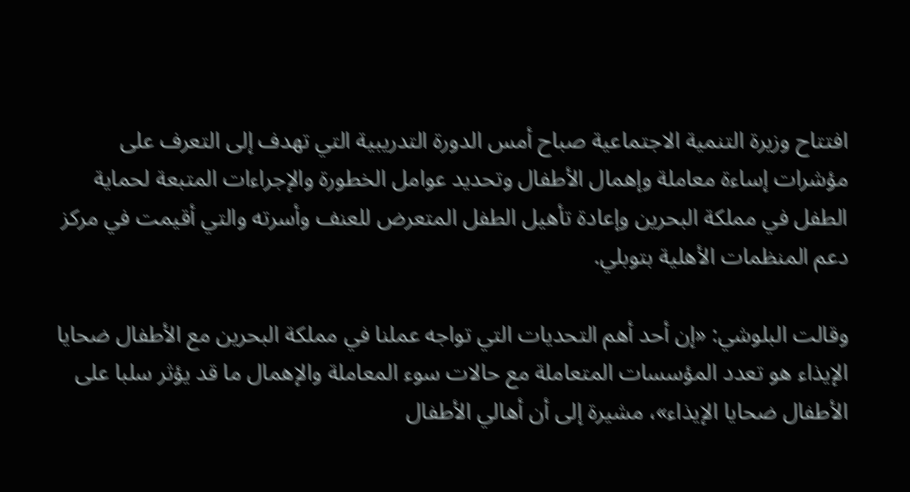افتتاح وزيرة التنمية الاجتماعية صباح أمس الدورة التدريبية التي تهدف إلى التعرف على مؤشرات إساءة معاملة وإهمال الأطفال وتحديد عوامل الخطورة والإجراءات المتبعة لحماية الطفل في مملكة البحرين وإعادة تأهيل الطفل المتعرض للعنف وأسرته والتي أقيمت في مركز دعم المنظمات الأهلية بتوبلي.

وقالت البلوشي: «إن أحد أهم التحديات التي تواجه عملنا في مملكة البحرين مع الأطفال ضحايا الإيذاء هو تعدد المؤسسات المتعاملة مع حالات سوء المعاملة والإهمال ما قد يؤثر سلبا على الأطفال ضحايا الإيذاء»، مشيرة إلى أن أهالي الأطفال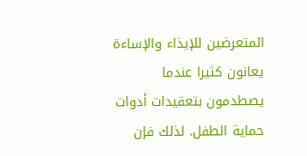المتعرضين للإيذاء والإساءة يعانون كثيرا عندما يصطدمون بتعقيدات أدوات حماية الطفل. لذلك فإن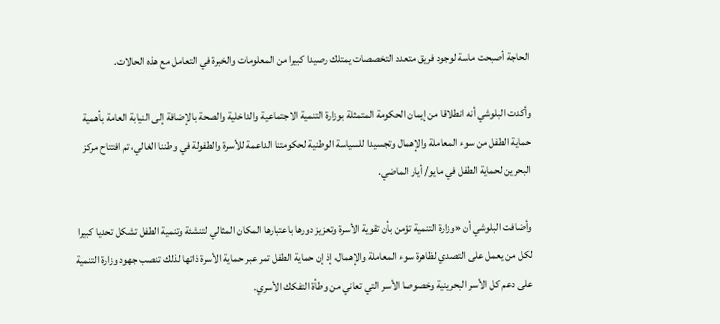الحاجة أصبحت ماسة لوجود فريق متعدد التخصصات يمتلك رصيدا كبيرا من المعلومات والخبرة في التعامل مع هذه الحالات.

وأكدت البلوشي أنه انطلاقا من إيمان الحكومة المتمثلة بوزارة التنمية الاجتماعية والداخلية والصحة بالإضافة إلى النيابة العامة بأهمية حماية الطفل من سوء المعاملة والإهمال وتجسيدا للسياسة الوطنية لحكومتنا الداعمة للأسرة والطفولة في وطننا الغالي، تم افتتاح مركز البحرين لحماية الطفل في مايو/ أيار الماضي.

وأضافت البلوشي أن «وزارة التنمية تؤمن بأن تقوية الأسرة وتعزيز دورها باعتبارها المكان المثالي لتنشئة وتنمية الطفل تشكل تحديا كبيرا لكل من يعمل على التصدي لظاهرة سوء المعاملة والإهمال، إذ إن حماية الطفل تمر عبر حماية الأسرة ذاتها لذلك تنصب جهود وزارة التنمية على دعم كل الأسر البحرينية وخصوصا الأسر التي تعاني من وطأة التفكك الأسري.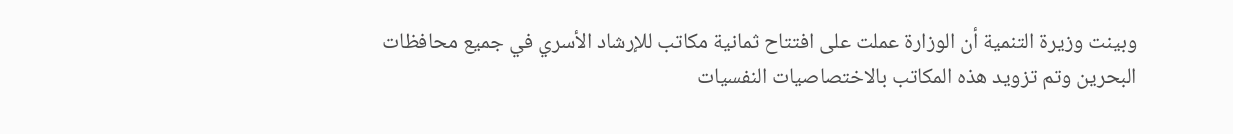وبينت وزيرة التنمية أن الوزارة عملت على افتتاح ثمانية مكاتب للإرشاد الأسري في جميع محافظات البحرين وتم تزويد هذه المكاتب بالاختصاصيات النفسيات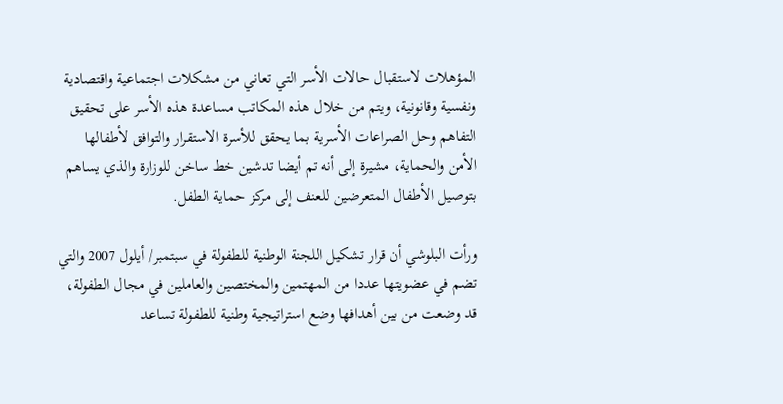المؤهلات لاستقبال حالات الأسر التي تعاني من مشكلات اجتماعية واقتصادية ونفسية وقانونية، ويتم من خلال هذه المكاتب مساعدة هذه الأسر على تحقيق التفاهم وحل الصراعات الأسرية بما يحقق للأسرة الاستقرار والتوافق لأطفالها الأمن والحماية، مشيرة إلى أنه تم أيضا تدشين خط ساخن للوزارة والذي يساهم بتوصيل الأطفال المتعرضين للعنف إلى مركز حماية الطفل.

ورأت البلوشي أن قرار تشكيل اللجنة الوطنية للطفولة في سبتمبر/ أيلول 2007 والتي تضم في عضويتها عددا من المهتمين والمختصين والعاملين في مجال الطفولة، قد وضعت من بين أهدافها وضع استراتيجية وطنية للطفولة تساعد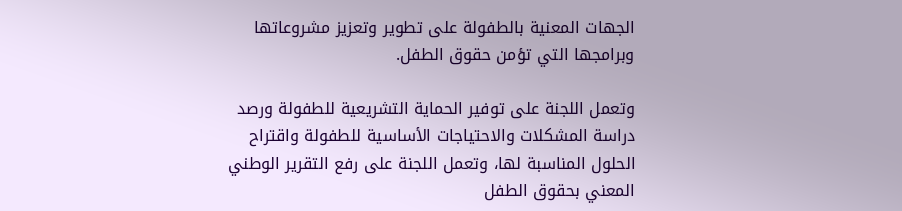الجهات المعنية بالطفولة على تطوير وتعزيز مشروعاتها وبرامجها التي تؤمن حقوق الطفل.

وتعمل اللجنة على توفير الحماية التشريعية للطفولة ورصد دراسة المشكلات والاحتياجات الأساسية للطفولة واقتراح الحلول المناسبة لها، وتعمل اللجنة على رفع التقرير الوطني المعني بحقوق الطفل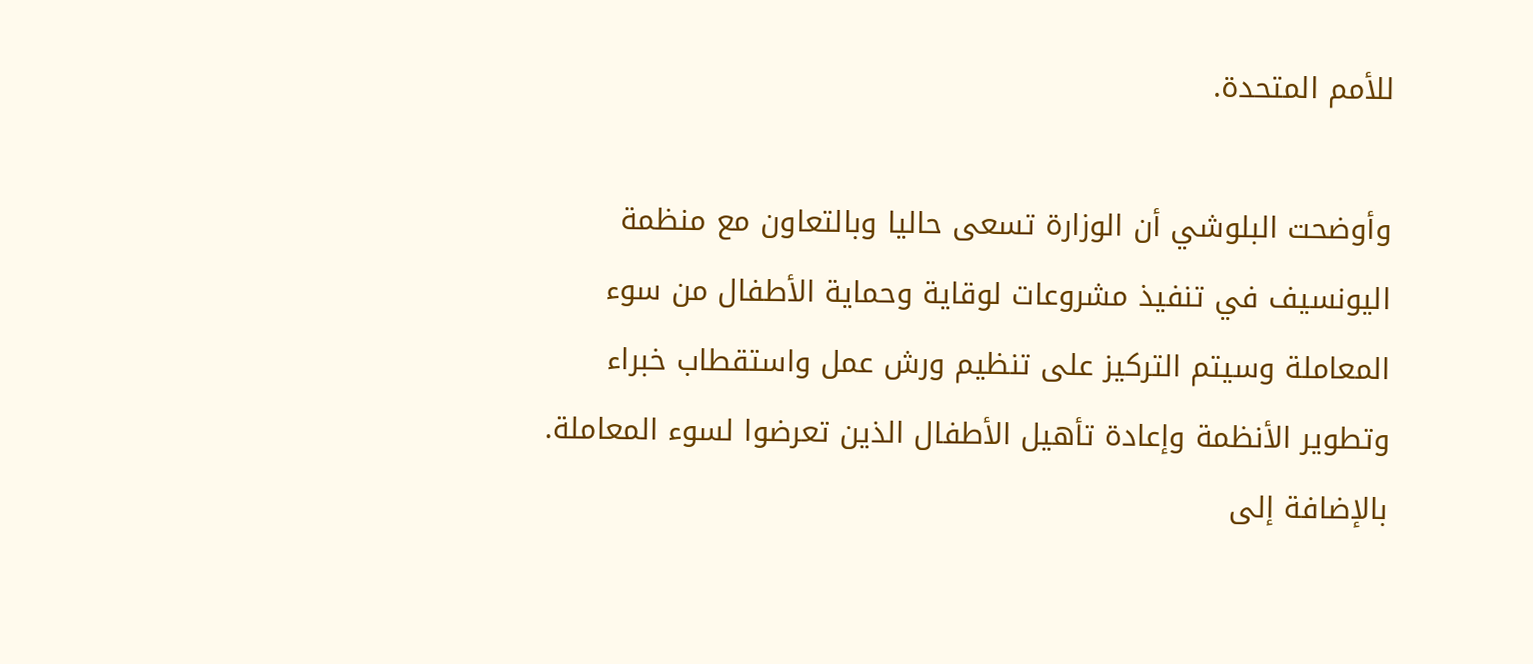للأمم المتحدة.

وأوضحت البلوشي أن الوزارة تسعى حاليا وبالتعاون مع منظمة اليونسيف في تنفيذ مشروعات لوقاية وحماية الأطفال من سوء المعاملة وسيتم التركيز على تنظيم ورش عمل واستقطاب خبراء وتطوير الأنظمة وإعادة تأهيل الأطفال الذين تعرضوا لسوء المعاملة. بالإضافة إلى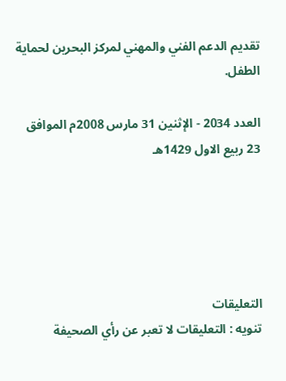تقديم الدعم الفني والمهني لمركز البحرين لحماية الطفل.

العدد 2034 - الإثنين 31 مارس 2008م الموافق 23 ربيع الاول 1429هـ





التعليقات
تنويه : التعليقات لا تعبر عن رأي الصحيفة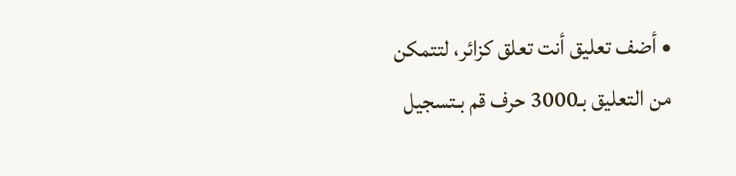• أضف تعليق أنت تعلق كزائر، لتتمكن من التعليق بـ3000 حرف قم بـتسجيل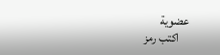عضوية
    اكتب رمز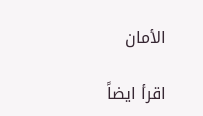الأمان

اقرأ ايضاً